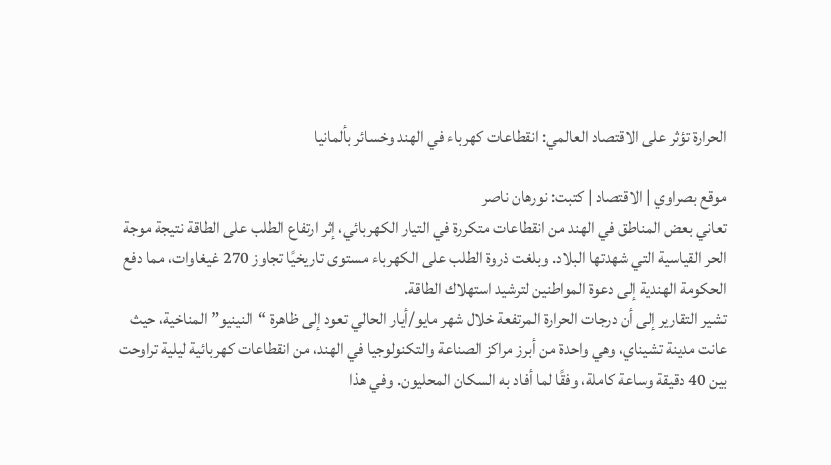الحرارة تؤثر على الاقتصاد العالمي: انقطاعات كهرباء في الهند وخسائر بألمانيا

موقع بصراوي | الاقتصاد | كتبت: نورهان ناصر
تعاني بعض المناطق في الهند من انقطاعات متكررة في التيار الكهربائي، إثر ارتفاع الطلب على الطاقة نتيجة موجة الحر القياسية التي شهدتها البلاد. وبلغت ذروة الطلب على الكهرباء مستوى تاريخيًا تجاوز 270 غيغاوات، مما دفع الحكومة الهندية إلى دعوة المواطنين لترشيد استهلاك الطاقة.
تشير التقارير إلى أن درجات الحرارة المرتفعة خلال شهر مايو/أيار الحالي تعود إلى ظاهرة “النينيو” المناخية، حيث عانت مدينة تشيناي، وهي واحدة من أبرز مراكز الصناعة والتكنولوجيا في الهند، من انقطاعات كهربائية ليلية تراوحت بين 40 دقيقة وساعة كاملة، وفقًا لما أفاد به السكان المحليون. وفي هذا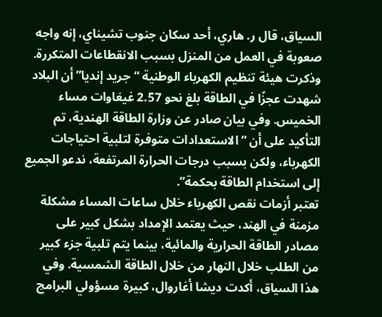السياق، قال ر. هاري، أحد سكان جنوب تشيناي، إنه واجه صعوبة في العمل من المنزل بسبب الانقطاعات المتكررة.
وذكرت هيئة تنظيم الكهرباء الوطنية “جريد إنديا” أن البلاد شهدت عجزًا في الطاقة بلغ نحو 2.57 غيغاوات مساء الخميس. وفي بيان صادر عن وزارة الطاقة الهندية، تم التأكيد على أن “الاستعدادات متوفرة لتلبية احتياجات الكهرباء، ولكن بسبب درجات الحرارة المرتفعة، ندعو الجميع إلى استخدام الطاقة بحكمة”.
تعتبر أزمات نقص الكهرباء خلال ساعات المساء مشكلة مزمنة في الهند، حيث يعتمد الإمداد بشكل كبير على مصادر الطاقة الحرارية والمائية، بينما يتم تلبية جزء كبير من الطلب خلال النهار من خلال الطاقة الشمسية. وفي هذا السياق، أكدت ديشا أغاروال، كبيرة مسؤولي البرامج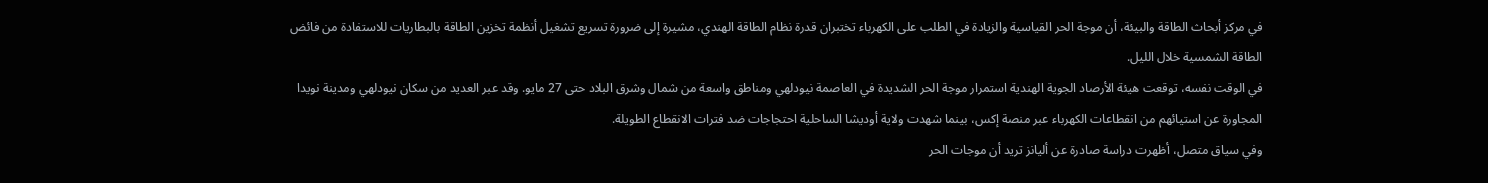في مركز أبحاث الطاقة والبيئة، أن موجة الحر القياسية والزيادة في الطلب على الكهرباء تختبران قدرة نظام الطاقة الهندي، مشيرة إلى ضرورة تسريع تشغيل أنظمة تخزين الطاقة بالبطاريات للاستفادة من فائض الطاقة الشمسية خلال الليل.
في الوقت نفسه، توقعت هيئة الأرصاد الجوية الهندية استمرار موجة الحر الشديدة في العاصمة نيودلهي ومناطق واسعة من شمال وشرق البلاد حتى 27 مايو. وقد عبر العديد من سكان نيودلهي ومدينة نويدا المجاورة عن استيائهم من انقطاعات الكهرباء عبر منصة إكس، بينما شهدت ولاية أوديشا الساحلية احتجاجات ضد فترات الانقطاع الطويلة.
وفي سياق متصل، أظهرت دراسة صادرة عن أليانز تريد أن موجات الحر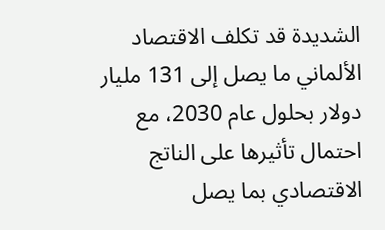الشديدة قد تكلف الاقتصاد الألماني ما يصل إلى 131 مليار دولار بحلول عام 2030، مع احتمال تأثيرها على الناتج الاقتصادي بما يصل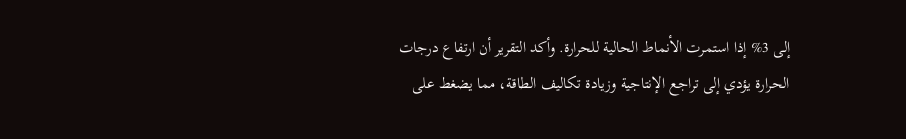إلى 3% إذا استمرت الأنماط الحالية للحرارة. وأكد التقرير أن ارتفاع درجات الحرارة يؤدي إلى تراجع الإنتاجية وزيادة تكاليف الطاقة، مما يضغط على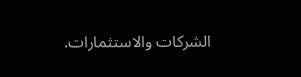الشركات والاستثمارات.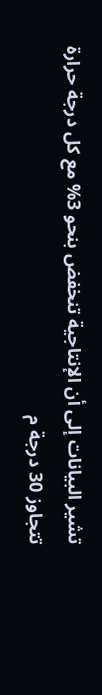تشير البيانات إلى أن الإنتاجية تنخفض بنحو 3% مع كل درجة حرارة تتجاوز 30 درجة م